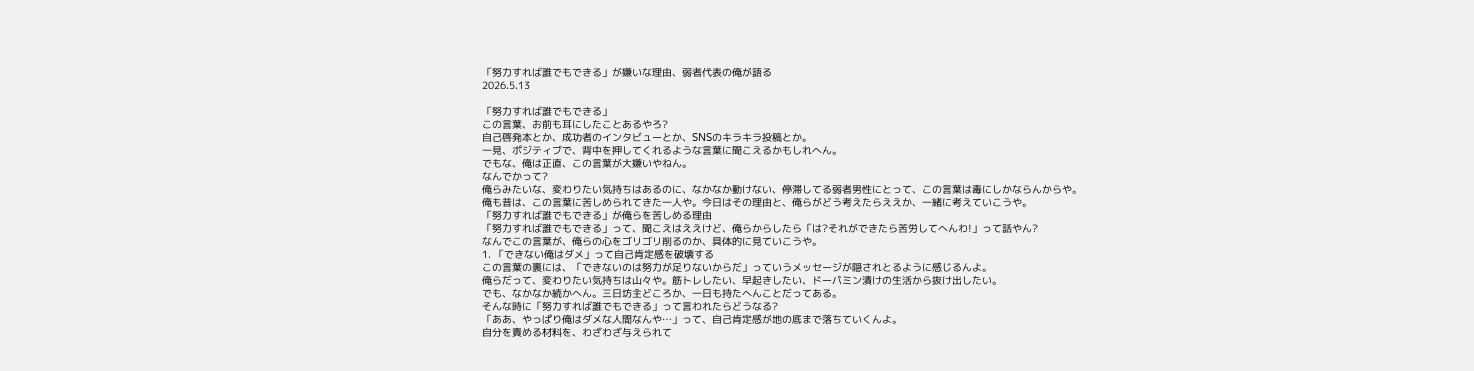「努力すれば誰でもできる」が嫌いな理由、弱者代表の俺が語る
2026.5.13

「努力すれば誰でもできる」
この言葉、お前も耳にしたことあるやろ?
自己啓発本とか、成功者のインタビューとか、SNSのキラキラ投稿とか。
一見、ポジティブで、背中を押してくれるような言葉に聞こえるかもしれへん。
でもな、俺は正直、この言葉が大嫌いやねん。
なんでかって?
俺らみたいな、変わりたい気持ちはあるのに、なかなか動けない、停滞してる弱者男性にとって、この言葉は毒にしかならんからや。
俺も昔は、この言葉に苦しめられてきた一人や。今日はその理由と、俺らがどう考えたらええか、一緒に考えていこうや。
「努力すれば誰でもできる」が俺らを苦しめる理由
「努力すれば誰でもできる」って、聞こえはええけど、俺らからしたら「は?それができたら苦労してへんわ!」って話やん?
なんでこの言葉が、俺らの心をゴリゴリ削るのか、具体的に見ていこうや。
1. 「できない俺はダメ」って自己肯定感を破壊する
この言葉の裏には、「できないのは努力が足りないからだ」っていうメッセージが隠されとるように感じるんよ。
俺らだって、変わりたい気持ちは山々や。筋トレしたい、早起きしたい、ドーパミン漬けの生活から抜け出したい。
でも、なかなか続かへん。三日坊主どころか、一日も持たへんことだってある。
そんな時に「努力すれば誰でもできる」って言われたらどうなる?
「ああ、やっぱり俺はダメな人間なんや…」って、自己肯定感が地の底まで落ちていくんよ。
自分を責める材料を、わざわざ与えられて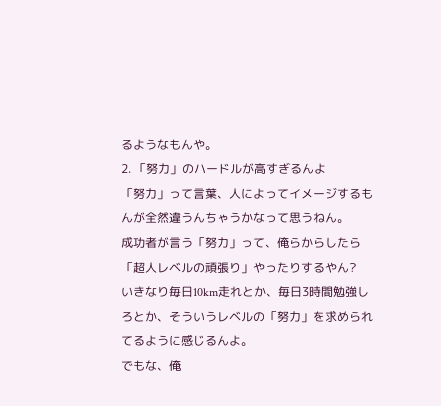るようなもんや。
2. 「努力」のハードルが高すぎるんよ
「努力」って言葉、人によってイメージするもんが全然違うんちゃうかなって思うねん。
成功者が言う「努力」って、俺らからしたら「超人レベルの頑張り」やったりするやん?
いきなり毎日10km走れとか、毎日3時間勉強しろとか、そういうレベルの「努力」を求められてるように感じるんよ。
でもな、俺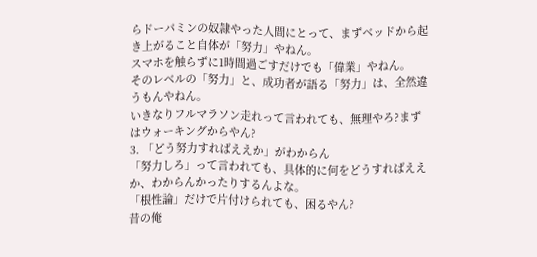らドーパミンの奴隷やった人間にとって、まずベッドから起き上がること自体が「努力」やねん。
スマホを触らずに1時間過ごすだけでも「偉業」やねん。
そのレベルの「努力」と、成功者が語る「努力」は、全然違うもんやねん。
いきなりフルマラソン走れって言われても、無理やろ?まずはウォーキングからやん?
3. 「どう努力すればええか」がわからん
「努力しろ」って言われても、具体的に何をどうすればええか、わからんかったりするんよな。
「根性論」だけで片付けられても、困るやん?
昔の俺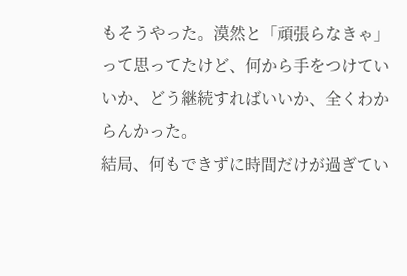もそうやった。漠然と「頑張らなきゃ」って思ってたけど、何から手をつけていいか、どう継続すればいいか、全くわからんかった。
結局、何もできずに時間だけが過ぎてい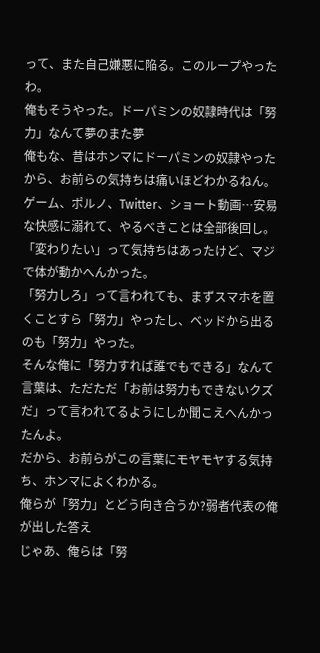って、また自己嫌悪に陥る。このループやったわ。
俺もそうやった。ドーパミンの奴隷時代は「努力」なんて夢のまた夢
俺もな、昔はホンマにドーパミンの奴隷やったから、お前らの気持ちは痛いほどわかるねん。
ゲーム、ポルノ、Twitter、ショート動画…安易な快感に溺れて、やるべきことは全部後回し。
「変わりたい」って気持ちはあったけど、マジで体が動かへんかった。
「努力しろ」って言われても、まずスマホを置くことすら「努力」やったし、ベッドから出るのも「努力」やった。
そんな俺に「努力すれば誰でもできる」なんて言葉は、ただただ「お前は努力もできないクズだ」って言われてるようにしか聞こえへんかったんよ。
だから、お前らがこの言葉にモヤモヤする気持ち、ホンマによくわかる。
俺らが「努力」とどう向き合うか?弱者代表の俺が出した答え
じゃあ、俺らは「努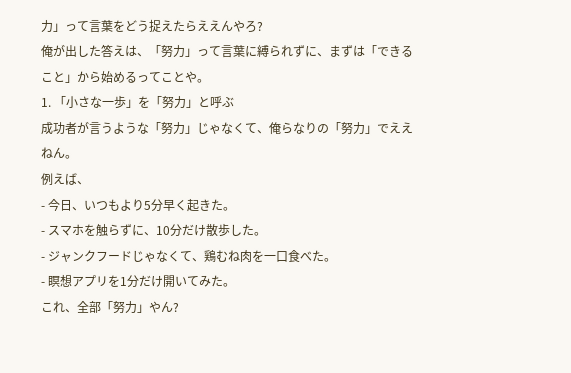力」って言葉をどう捉えたらええんやろ?
俺が出した答えは、「努力」って言葉に縛られずに、まずは「できること」から始めるってことや。
1. 「小さな一歩」を「努力」と呼ぶ
成功者が言うような「努力」じゃなくて、俺らなりの「努力」でええねん。
例えば、
- 今日、いつもより5分早く起きた。
- スマホを触らずに、10分だけ散歩した。
- ジャンクフードじゃなくて、鶏むね肉を一口食べた。
- 瞑想アプリを1分だけ開いてみた。
これ、全部「努力」やん?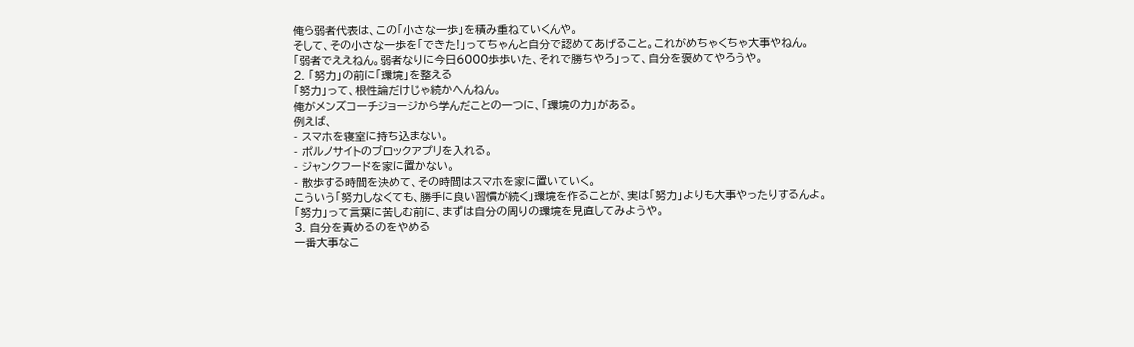俺ら弱者代表は、この「小さな一歩」を積み重ねていくんや。
そして、その小さな一歩を「できた!」ってちゃんと自分で認めてあげること。これがめちゃくちゃ大事やねん。
「弱者でええねん。弱者なりに今日6000歩歩いた、それで勝ちやろ」って、自分を褒めてやろうや。
2. 「努力」の前に「環境」を整える
「努力」って、根性論だけじゃ続かへんねん。
俺がメンズコーチジョージから学んだことの一つに、「環境の力」がある。
例えば、
- スマホを寝室に持ち込まない。
- ポルノサイトのブロックアプリを入れる。
- ジャンクフードを家に置かない。
- 散歩する時間を決めて、その時間はスマホを家に置いていく。
こういう「努力しなくても、勝手に良い習慣が続く」環境を作ることが、実は「努力」よりも大事やったりするんよ。
「努力」って言葉に苦しむ前に、まずは自分の周りの環境を見直してみようや。
3. 自分を責めるのをやめる
一番大事なこ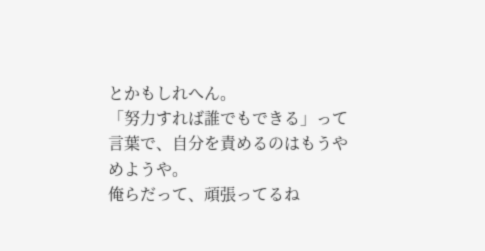とかもしれへん。
「努力すれば誰でもできる」って言葉で、自分を責めるのはもうやめようや。
俺らだって、頑張ってるね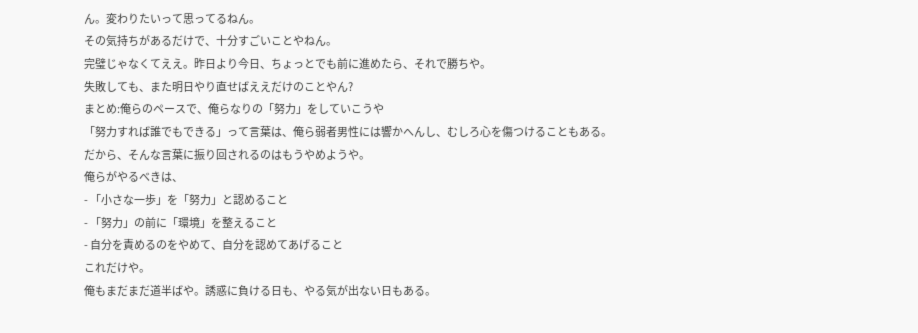ん。変わりたいって思ってるねん。
その気持ちがあるだけで、十分すごいことやねん。
完璧じゃなくてええ。昨日より今日、ちょっとでも前に進めたら、それで勝ちや。
失敗しても、また明日やり直せばええだけのことやん?
まとめ:俺らのペースで、俺らなりの「努力」をしていこうや
「努力すれば誰でもできる」って言葉は、俺ら弱者男性には響かへんし、むしろ心を傷つけることもある。
だから、そんな言葉に振り回されるのはもうやめようや。
俺らがやるべきは、
- 「小さな一歩」を「努力」と認めること
- 「努力」の前に「環境」を整えること
- 自分を責めるのをやめて、自分を認めてあげること
これだけや。
俺もまだまだ道半ばや。誘惑に負ける日も、やる気が出ない日もある。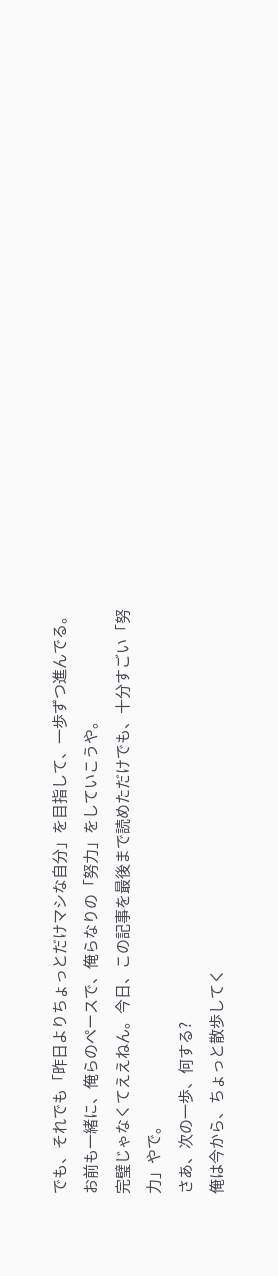でも、それでも「昨日よりちょっとだけマシな自分」を目指して、一歩ずつ進んでる。
お前も一緒に、俺らのペースで、俺らなりの「努力」をしていこうや。
完璧じゃなくてええねん。今日、この記事を最後まで読めただけでも、十分すごい「努力」やで。
さあ、次の一歩、何する?
俺は今から、ちょっと散歩してく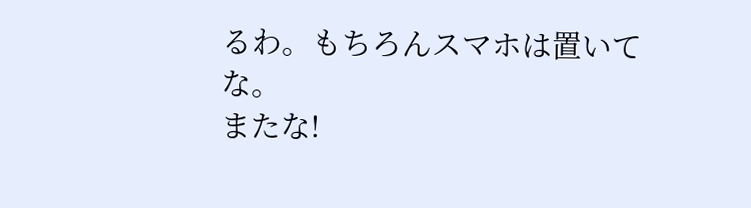るわ。もちろんスマホは置いてな。
またな!